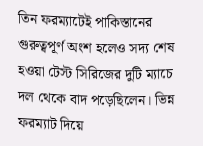তিন ফরম্যাটেই পাকিস্তানের গুরুত্বপূর্ণ অংশ হলেও সদ্য শেষ হওয়া টেস্ট সিরিজের দুটি ম্যাচে দল থেকে বাদ পড়েছিলেন। ভিন্ন ফরম্যাট দিয়ে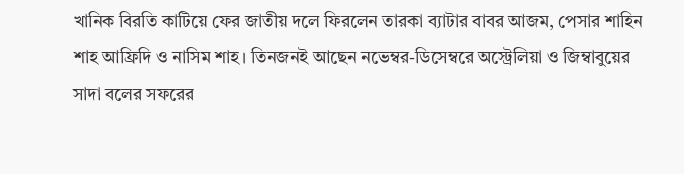খানিক বিরতি কাটিয়ে ফের জাতীয় দলে ফিরলেন তারকা ব্যাটার বাবর আজম, পেসার শাহিন শাহ আফ্রিদি ও নাসিম শাহ। তিনজনই আছেন নভেম্বর-ডিসেম্বরে অস্ট্রেলিয়া ও জিম্বাবুয়ের সাদা বলের সফরের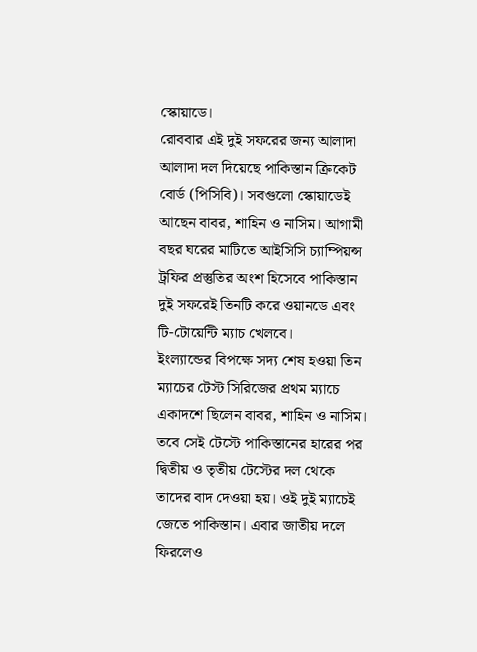স্কোয়াডে।
রোববার এই দুই সফরের জন্য আলাদা আলাদা দল দিয়েছে পাকিস্তান ক্রিকেট বোর্ড (পিসিবি)। সবগুলো স্কোয়াডেই আছেন বাবর, শাহিন ও নাসিম। আগামী বছর ঘরের মাটিতে আইসিসি চ্যাম্পিয়ন্স ট্রফির প্রস্তুতির অংশ হিসেবে পাকিস্তান দুই সফরেই তিনটি করে ওয়ানডে এবং টি-টোয়েন্টি ম্যাচ খেলবে।
ইংল্যান্ডের বিপক্ষে সদ্য শেষ হওয়া তিন ম্যাচের টেস্ট সিরিজের প্রথম ম্যাচে একাদশে ছিলেন বাবর, শাহিন ও নাসিম। তবে সেই টেস্টে পাকিস্তানের হারের পর দ্বিতীয় ও তৃতীয় টেস্টের দল থেকে তাদের বাদ দেওয়া হয়। ওই দুই ম্যাচেই জেতে পাকিস্তান। এবার জাতীয় দলে ফিরলেও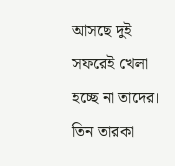আসছে দুই সফরেই খেলা হচ্ছে না তাদের। তিন তারকা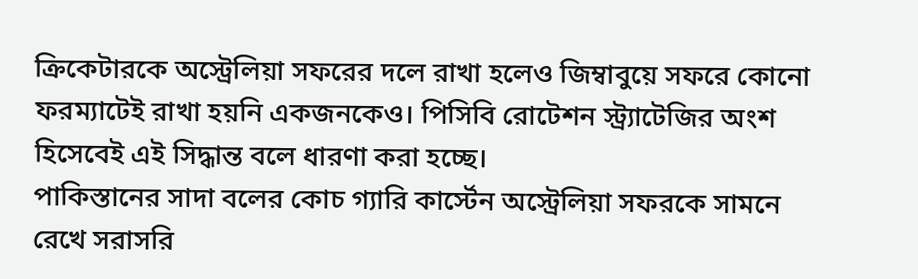ক্রিকেটারকে অস্ট্রেলিয়া সফরের দলে রাখা হলেও জিম্বাবুয়ে সফরে কোনো ফরম্যাটেই রাখা হয়নি একজনকেও। পিসিবি রোটেশন স্ট্র্যাটেজির অংশ হিসেবেই এই সিদ্ধান্ত বলে ধারণা করা হচ্ছে।
পাকিস্তানের সাদা বলের কোচ গ্যারি কার্স্টেন অস্ট্রেলিয়া সফরকে সামনে রেখে সরাসরি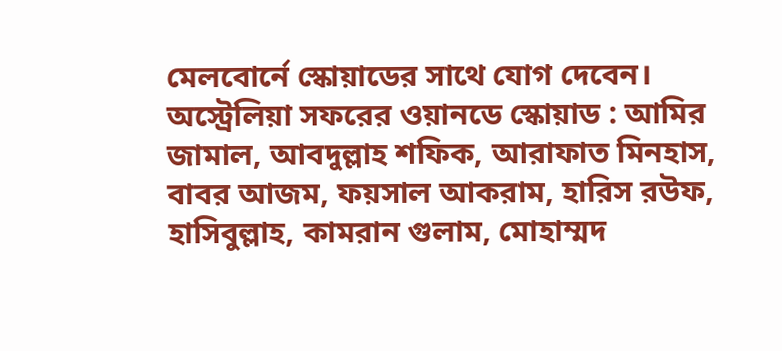মেলবোর্নে স্কোয়াডের সাথে যোগ দেবেন।
অস্ট্রেলিয়া সফরের ওয়ানডে স্কোয়াড : আমির জামাল, আবদুল্লাহ শফিক, আরাফাত মিনহাস, বাবর আজম, ফয়সাল আকরাম, হারিস রউফ, হাসিবুল্লাহ, কামরান গুলাম, মোহাম্মদ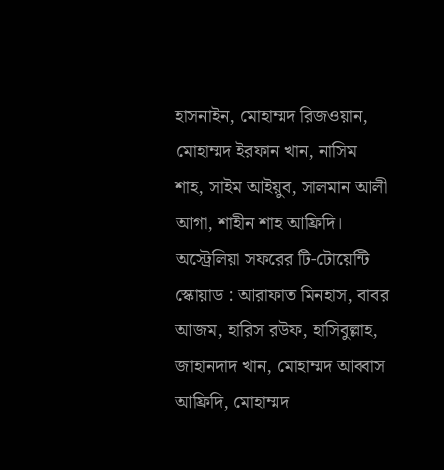হাসনাইন, মোহাম্মদ রিজওয়ান, মোহাম্মদ ইরফান খান, নাসিম শাহ, সাইম আইয়ুব, সালমান আলী আগা, শাহীন শাহ আফ্রিদি।
অস্ট্রেলিয়া সফরের টি-টোয়েন্টি স্কোয়াড : আরাফাত মিনহাস, বাবর আজম, হারিস রউফ, হাসিবুল্লাহ, জাহানদাদ খান, মোহাম্মদ আব্বাস আফ্রিদি, মোহাম্মদ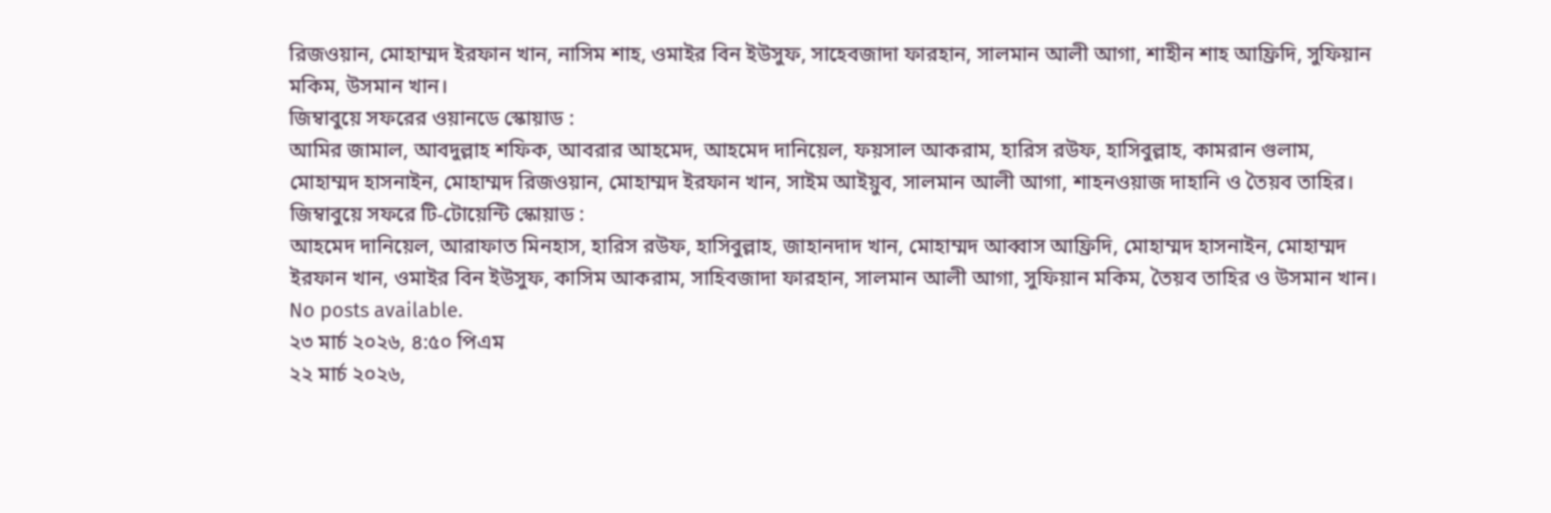রিজওয়ান, মোহাম্মদ ইরফান খান, নাসিম শাহ, ওমাইর বিন ইউসুফ, সাহেবজাদা ফারহান, সালমান আলী আগা, শাহীন শাহ আফ্রিদি, সুফিয়ান মকিম, উসমান খান।
জিম্বাবুয়ে সফরের ওয়ানডে স্কোয়াড :
আমির জামাল, আবদুল্লাহ শফিক, আবরার আহমেদ, আহমেদ দানিয়েল, ফয়সাল আকরাম, হারিস রউফ, হাসিবুল্লাহ, কামরান গুলাম, মোহাম্মদ হাসনাইন, মোহাম্মদ রিজওয়ান, মোহাম্মদ ইরফান খান, সাইম আইয়ুব, সালমান আলী আগা, শাহনওয়াজ দাহানি ও তৈয়ব তাহির।
জিম্বাবুয়ে সফরে টি-টোয়েন্টি স্কোয়াড :
আহমেদ দানিয়েল, আরাফাত মিনহাস, হারিস রউফ, হাসিবুল্লাহ, জাহানদাদ খান, মোহাম্মদ আব্বাস আফ্রিদি, মোহাম্মদ হাসনাইন, মোহাম্মদ ইরফান খান, ওমাইর বিন ইউসুফ, কাসিম আকরাম, সাহিবজাদা ফারহান, সালমান আলী আগা, সুফিয়ান মকিম, তৈয়ব তাহির ও উসমান খান।
No posts available.
২৩ মার্চ ২০২৬, ৪:৫০ পিএম
২২ মার্চ ২০২৬,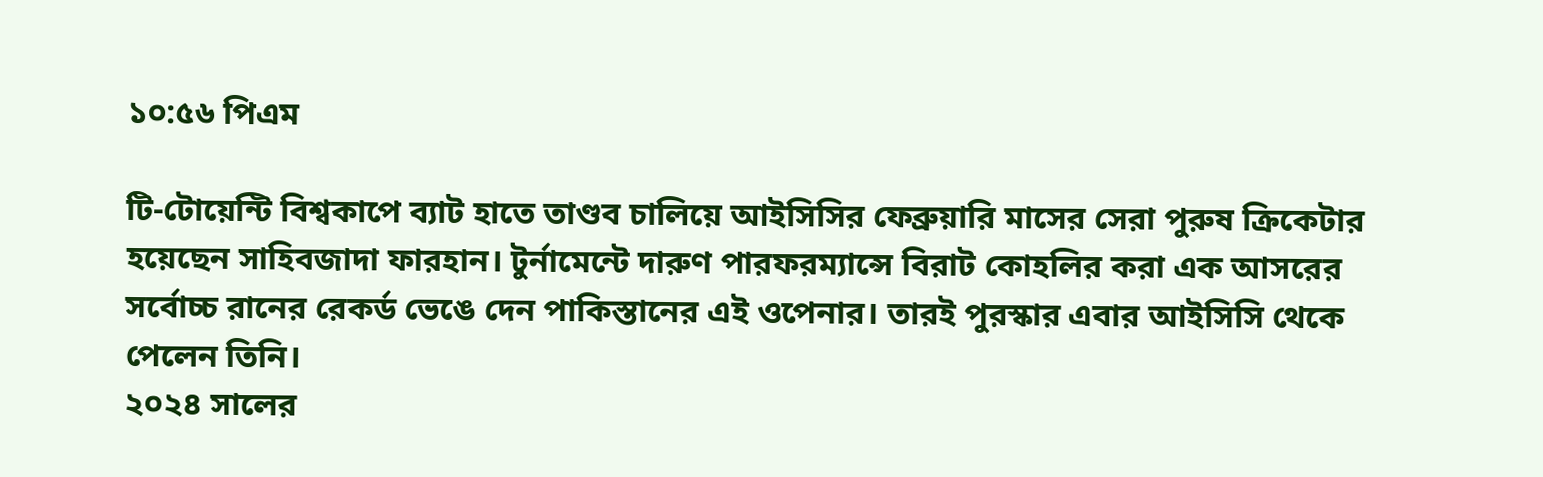১০:৫৬ পিএম

টি-টোয়েন্টি বিশ্বকাপে ব্যাট হাতে তাণ্ডব চালিয়ে আইসিসির ফেব্রুয়ারি মাসের সেরা পুরুষ ক্রিকেটার হয়েছেন সাহিবজাদা ফারহান। টুর্নামেন্টে দারুণ পারফরম্যান্সে বিরাট কোহলির করা এক আসরের সর্বোচ্চ রানের রেকর্ড ভেঙে দেন পাকিস্তানের এই ওপেনার। তারই পুরস্কার এবার আইসিসি থেকে পেলেন তিনি।
২০২৪ সালের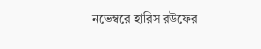নভেম্বরে হারিস রউফের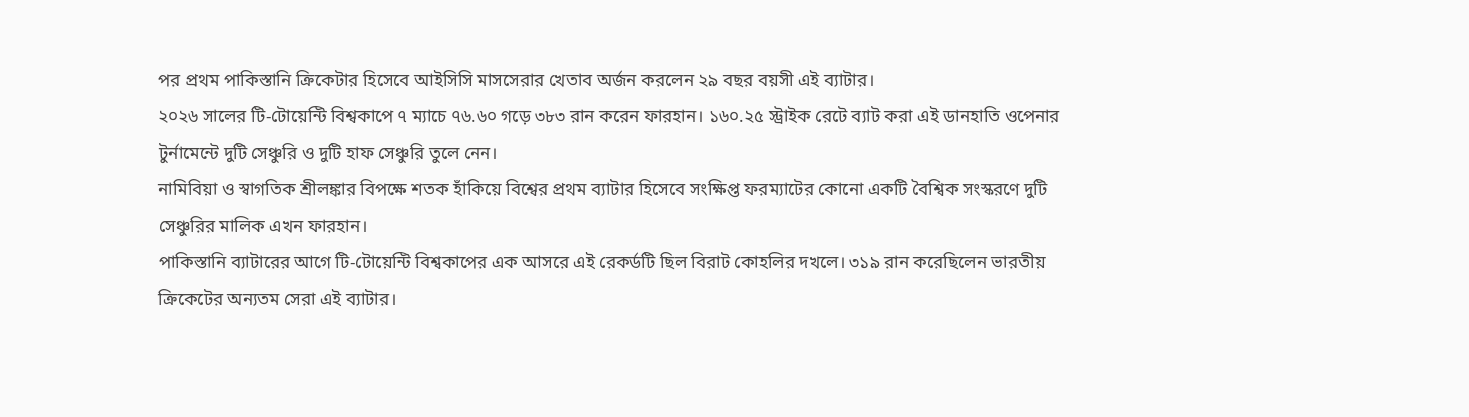পর প্রথম পাকিস্তানি ক্রিকেটার হিসেবে আইসিসি মাসসেরার খেতাব অর্জন করলেন ২৯ বছর বয়সী এই ব্যাটার।
২০২৬ সালের টি-টোয়েন্টি বিশ্বকাপে ৭ ম্যাচে ৭৬.৬০ গড়ে ৩৮৩ রান করেন ফারহান। ১৬০.২৫ স্ট্রাইক রেটে ব্যাট করা এই ডানহাতি ওপেনার টুর্নামেন্টে দুটি সেঞ্চুরি ও দুটি হাফ সেঞ্চুরি তুলে নেন।
নামিবিয়া ও স্বাগতিক শ্রীলঙ্কার বিপক্ষে শতক হাঁকিয়ে বিশ্বের প্রথম ব্যাটার হিসেবে সংক্ষিপ্ত ফরম্যাটের কোনো একটি বৈশ্বিক সংস্করণে দুটি সেঞ্চুরির মালিক এখন ফারহান।
পাকিস্তানি ব্যাটারের আগে টি-টোয়েন্টি বিশ্বকাপের এক আসরে এই রেকর্ডটি ছিল বিরাট কোহলির দখলে। ৩১৯ রান করেছিলেন ভারতীয় ক্রিকেটের অন্যতম সেরা এই ব্যাটার।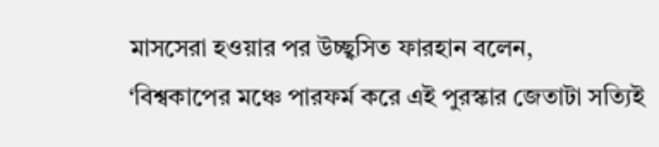মাসসেরা হওয়ার পর উচ্ছ্বসিত ফারহান বলেন,
‘বিশ্বকাপের মঞ্চে পারফর্ম করে এই পুরস্কার জেতাটা সত্যিই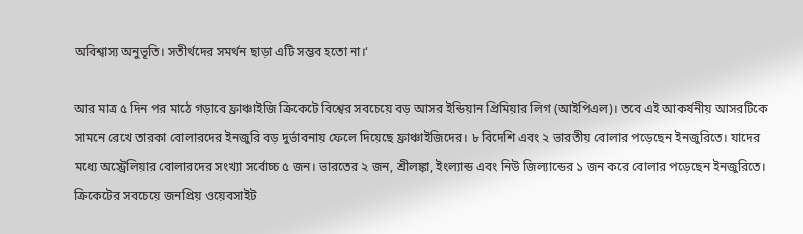অবিশ্বাস্য অনুভূতি। সতীর্থদের সমর্থন ছাড়া এটি সম্ভব হতো না।‘

আর মাত্র ৫ দিন পর মাঠে গড়াবে ফ্রাঞ্চাইজি ক্রিকেটে বিশ্বের সবচেয়ে বড় আসর ইন্ডিয়ান প্রিমিয়ার লিগ (আইপিএল)। তবে এই আকর্ষনীয় আসরটিকে সামনে রেখে তারকা বোলারদের ইনজুরি বড় দুর্ভাবনায় ফেলে দিয়েছে ফ্রাঞ্চাইজিদের। ৮ বিদেশি এবং ২ ভারতীয় বোলার পড়েছেন ইনজুরিতে। যাদের মধ্যে অস্ট্রেলিয়ার বোলারদের সংখ্যা সর্বোচ্চ ৫ জন। ভারতের ২ জন, শ্রীলঙ্কা, ইংল্যান্ড এবং নিউ জিল্যান্ডের ১ জন করে বোলার পড়েছেন ইনজুরিতে। ক্রিকেটের সবচেয়ে জনপ্রিয় ওয়েবসাইট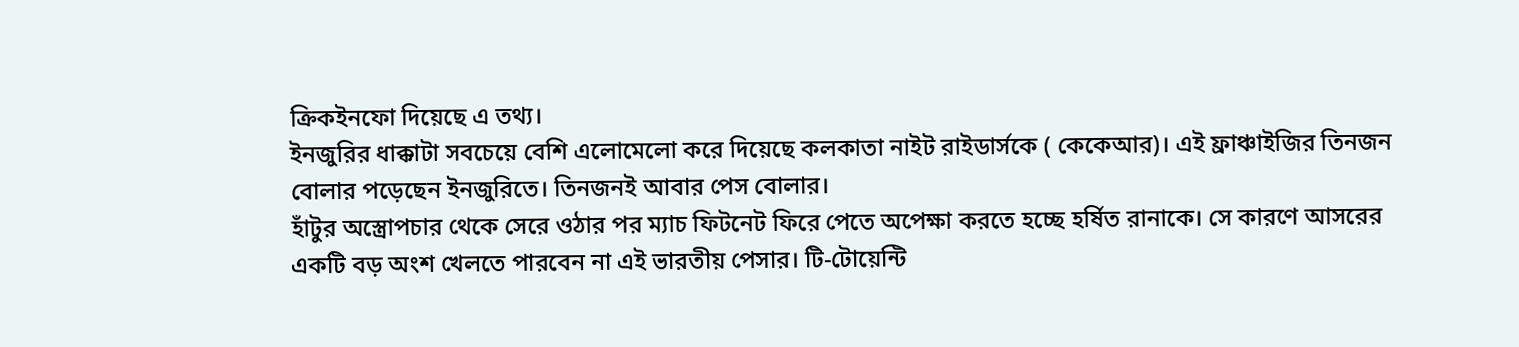ক্রিকইনফো দিয়েছে এ তথ্য।
ইনজুরির ধাক্কাটা সবচেয়ে বেশি এলোমেলো করে দিয়েছে কলকাতা নাইট রাইডার্সকে ( কেকেআর)। এই ফ্রাঞ্চাইজির তিনজন বোলার পড়েছেন ইনজুরিতে। তিনজনই আবার পেস বোলার।
হাঁটুর অস্ত্রোপচার থেকে সেরে ওঠার পর ম্যাচ ফিটনেট ফিরে পেতে অপেক্ষা করতে হচ্ছে হর্ষিত রানাকে। সে কারণে আসরের একটি বড় অংশ খেলতে পারবেন না এই ভারতীয় পেসার। টি-টোয়েন্টি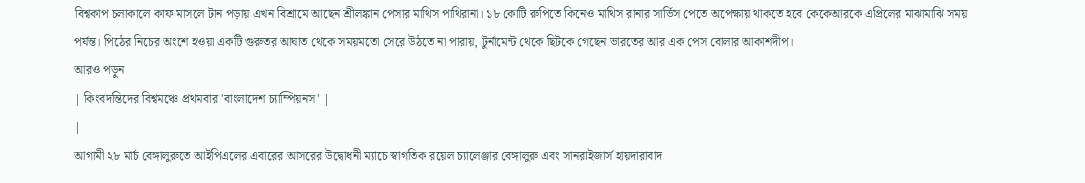বিশ্বকাপ চলাকালে কাফ মাসলে টান পড়ায় এখন বিশ্রামে আছেন শ্রীলঙ্কান পেসার মাথিস পাথিরানা। ১৮ কোটি রুপিতে কিনেও মাথিস রানার সার্ভিস পেতে অপেক্ষায় থাকতে হবে কেকেআরকে এপ্রিলের মাঝামাঝি সময় পর্যন্ত। পিঠের নিচের অংশে হওয়া একটি গুরুতর আঘাত থেকে সময়মতো সেরে উঠতে না পারায়, টুর্নামেন্ট থেকে ছিটকে গেছেন ভারতের আর এক পেস বোলার আকাশদীপ।
আরও পড়ুন
| কিংবদন্তিদের বিশ্বমঞ্চে প্রথমবার 'বাংলাদেশ চ্যাম্পিয়নস' |
|
আগামী ২৮ মার্চ বেঙ্গালুরুতে আইপিএলের এবারের আসরের উদ্বোধনী ম্যাচে স্বাগতিক রয়েল চ্যালেঞ্জার বেঙ্গালুরু এবং সানরাইজার্স হায়দারাবাদ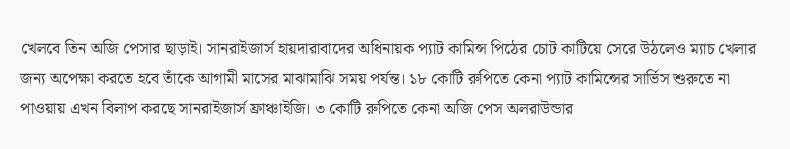খেলবে তিন অজি পেসার ছাড়াই। সানরাইজার্স হায়দারাবাদের অধিনায়ক প্যাট কামিন্স পিঠের চোট কাটিয়ে সেরে উঠলেও ম্যাচ খেলার জন্য অপেক্ষা করতে হবে তাঁকে আগামী মাসের মাঝামাঝি সময় পর্যন্ত। ১৮ কোটি রুপিতে কেনা প্যাট কামিন্সের সার্ভিস শুরুতে না পাওয়ায় এখন বিলাপ করছে সানরাইজার্স ফ্রাঞ্চাইজি। ৩ কোটি রুপিতে কেনা অজি পেস অলরাউন্ডার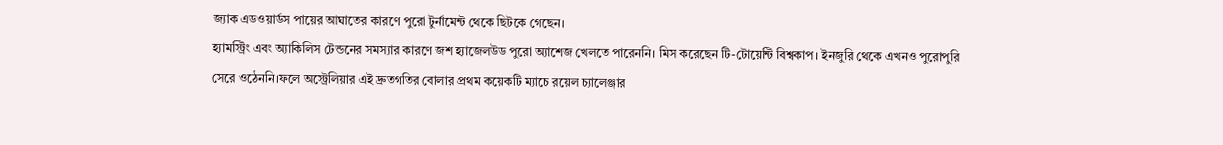জ্যাক এডওয়ার্ডস পায়ের আঘাতের কারণে পুরো টুর্নামেন্ট থেকে ছিটকে গেছেন।
হ্যামস্ট্রিং এবং অ্যাকিলিস টেন্ডনের সমস্যার কারণে জশ হ্যাজেলউড পুরো অ্যাশেজ খেলতে পারেননি। মিস করেছেন টি-টোয়েন্টি বিশ্বকাপ। ইনজুরি থেকে এখনও পুরোপুরি সেরে ওঠেননি।ফলে অস্ট্রেলিয়ার এই দ্রুতগতির বোলার প্রথম কয়েকটি ম্যাচে রয়েল চ্যালেঞ্জার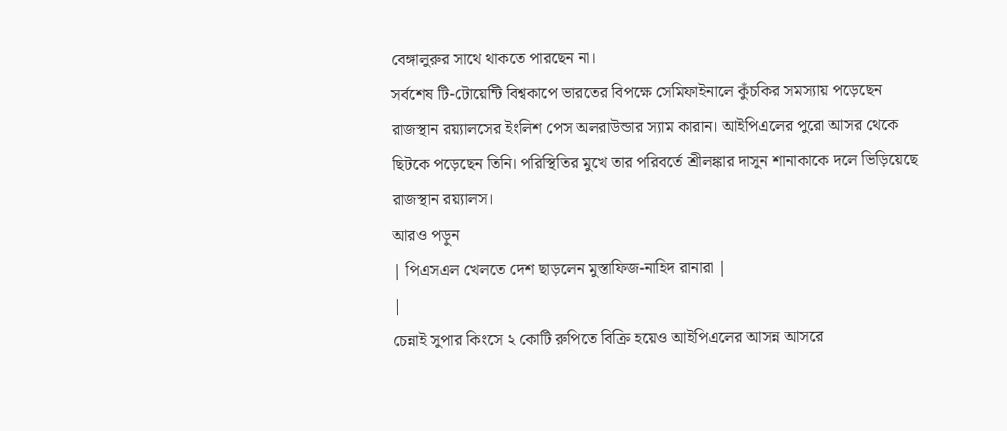বেঙ্গালুরুর সাথে থাকতে পারছেন না।
সর্বশেষ টি-টোয়েন্টি বিশ্বকাপে ভারতের বিপক্ষে সেমিফাইনালে কুঁচকির সমস্যায় পড়েছেন রাজস্থান রয়্যালসের ইংলিশ পেস অলরাউন্ডার স্যাম কারান। আইপিএলের পুরো আসর থেকে ছিটকে পড়েছেন তিনি। পরিস্থিতির মুখে তার পরিবর্তে শ্রীলঙ্কার দাসুন শানাকাকে দলে ভিড়িয়েছে রাজস্থান রয়্যালস।
আরও পড়ুন
| পিএসএল খেলতে দেশ ছাড়লেন মুস্তাফিজ-নাহিদ রানারা |
|
চেন্নাই সুপার কিংসে ২ কোটি রুপিতে বিক্রি হয়েও আইপিএলের আসন্ন আসরে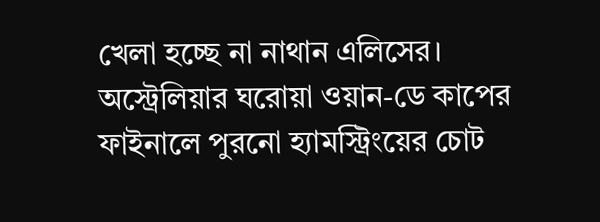খেলা হচ্ছে না নাথান এলিসের। অস্ট্রেলিয়ার ঘরোয়া ওয়ান-ডে কাপের ফাইনালে পুরনো হ্যামস্ট্রিংয়ের চোট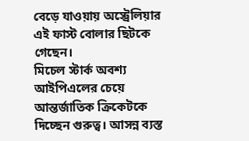বেড়ে যাওয়ায় অস্ট্রেলিয়ার এই ফাস্ট বোলার ছিটকে গেছেন।
মিচেল স্টার্ক অবশ্য আইপিএলের চেয়ে আন্তর্জাতিক ক্রিকেটকে দিচ্ছেন গুরুত্ব। আসন্ন ব্যস্ত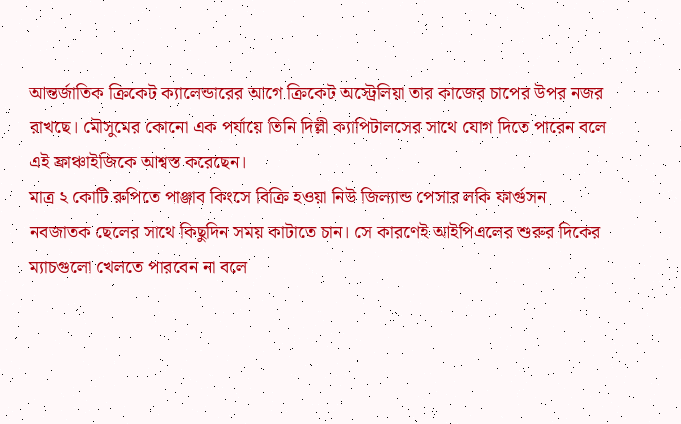আন্তর্জাতিক ক্রিকেট ক্যালেন্ডারের আগে ক্রিকেট অস্ট্রেলিয়া তার কাজের চাপের উপর নজর রাখছে। মৌসুমের কোনো এক পর্যায়ে তিনি দিল্লী ক্যাপিটালসের সাথে যোগ দিতে পারেন বলে এই ফ্রাঞ্চাইজিকে আশ্বস্ত করেছেন।
মাত্র ২ কোটি রুপিতে পাঞ্জাব কিংসে বিক্রি হওয়া নিউ জিল্যান্ড পেসার লকি ফার্গুসন নবজাতক ছেলের সাথে কিছুদিন সময় কাটাতে চান। সে কারণেই আইপিএলের শুরুর দিকের ম্যাচগুলো খেলতে পারবেন না বলে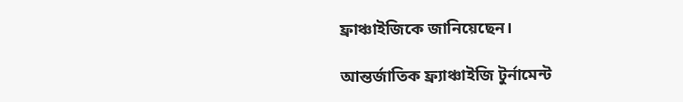ফ্রাঞ্চাইজিকে জানিয়েছেন।

আন্তর্জাতিক ফ্র্যাঞ্চাইজি টুর্নামেন্ট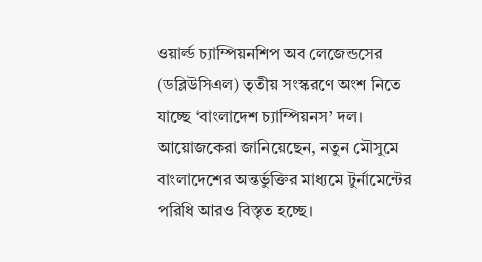ওয়ার্ল্ড চ্যাম্পিয়নশিপ অব লেজেন্ডসের (ডব্লিউসিএল) তৃতীয় সংস্করণে অংশ নিতে যাচ্ছে ‘বাংলাদেশ চ্যাম্পিয়নস’ দল। আয়োজকেরা জানিয়েছেন, নতুন মৌসুমে বাংলাদেশের অন্তর্ভুক্তির মাধ্যমে টুর্নামেন্টের পরিধি আরও বিস্তৃত হচ্ছে।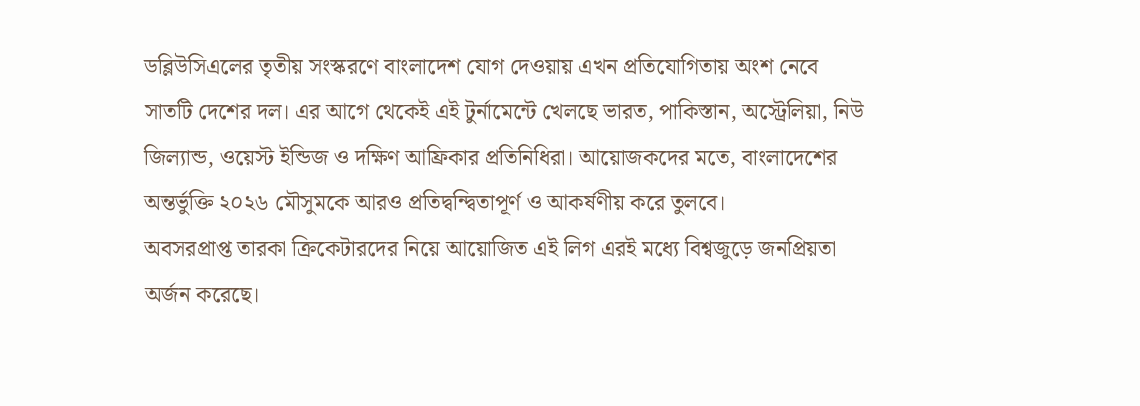ডব্লিউসিএলের তৃতীয় সংস্করণে বাংলাদেশ যোগ দেওয়ায় এখন প্রতিযোগিতায় অংশ নেবে সাতটি দেশের দল। এর আগে থেকেই এই টুর্নামেন্টে খেলছে ভারত, পাকিস্তান, অস্ট্রেলিয়া, নিউ জিল্যান্ড, ওয়েস্ট ইন্ডিজ ও দক্ষিণ আফ্রিকার প্রতিনিধিরা। আয়োজকদের মতে, বাংলাদেশের অন্তর্ভুক্তি ২০২৬ মৌসুমকে আরও প্রতিদ্বন্দ্বিতাপূর্ণ ও আকর্ষণীয় করে তুলবে।
অবসরপ্রাপ্ত তারকা ক্রিকেটারদের নিয়ে আয়োজিত এই লিগ এরই মধ্যে বিশ্বজুড়ে জনপ্রিয়তা অর্জন করেছে।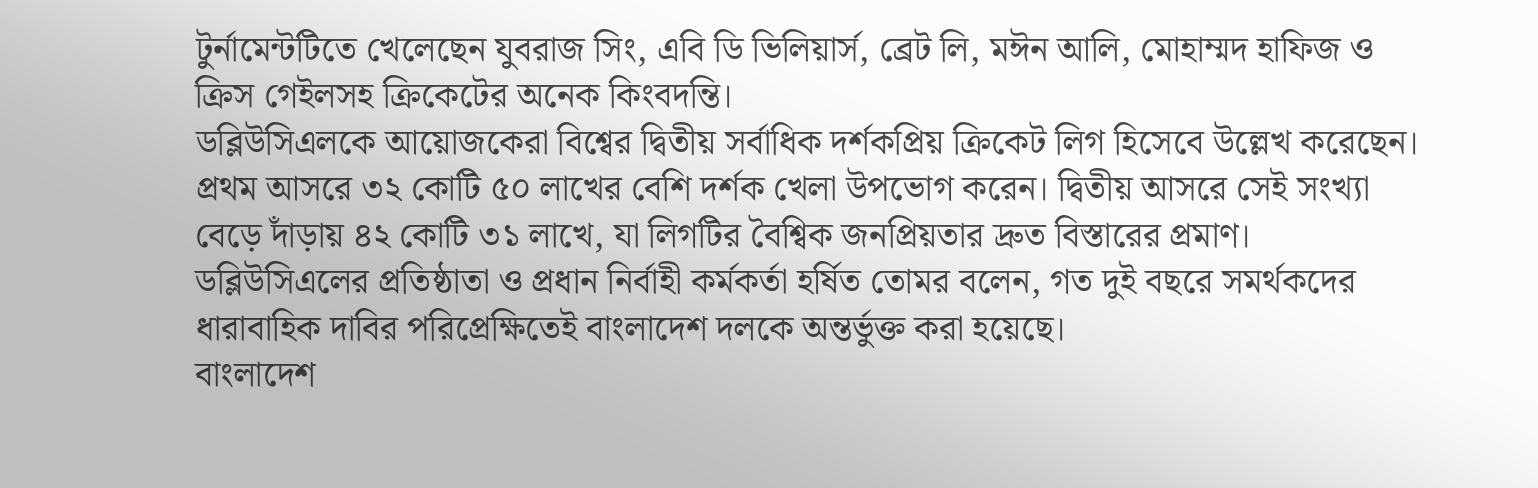টুর্নামেন্টটিতে খেলেছেন যুবরাজ সিং, এবি ডি ভিলিয়ার্স, ব্রেট লি, মঈন আলি, মোহাম্মদ হাফিজ ও ক্রিস গেইলসহ ক্রিকেটের অনেক কিংবদন্তি।
ডব্লিউসিএলকে আয়োজকেরা বিশ্বের দ্বিতীয় সর্বাধিক দর্শকপ্রিয় ক্রিকেট লিগ হিসেবে উল্লেখ করেছেন। প্রথম আসরে ৩২ কোটি ৫০ লাখের বেশি দর্শক খেলা উপভোগ করেন। দ্বিতীয় আসরে সেই সংখ্যা বেড়ে দাঁড়ায় ৪২ কোটি ৩১ লাখে, যা লিগটির বৈশ্বিক জনপ্রিয়তার দ্রুত বিস্তারের প্রমাণ।
ডব্লিউসিএলের প্রতিষ্ঠাতা ও প্রধান নির্বাহী কর্মকর্তা হর্ষিত তোমর বলেন, গত দুই বছরে সমর্থকদের ধারাবাহিক দাবির পরিপ্রেক্ষিতেই বাংলাদেশ দলকে অন্তর্ভুক্ত করা হয়েছে।
বাংলাদেশ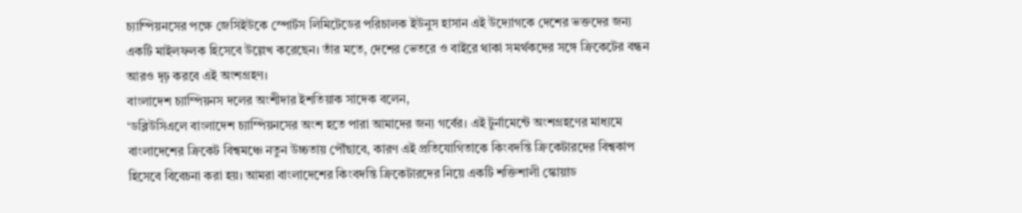চ্যাম্পিয়নসের পক্ষে জেসিইউকে স্পোর্টস লিমিটেডের পরিচালক ইউনুস হাসান এই উদ্যোগকে দেশের ভক্তদের জন্য একটি মাইলফলক হিসেবে উল্লেখ করেছেন। তাঁর মতে, দেশের ভেতরে ও বাইরে থাকা সমর্থকদের সঙ্গে ক্রিকেটের বন্ধন আরও দৃঢ় করবে এই অংশগ্রহণ।
বাংলাদেশ চ্যাম্পিয়নস দলের অংশীদার ইশতিয়াক সাদেক বলেন,
‘ডব্লিউসিএলে বাংলাদেশ চ্যাম্পিয়নসের অংশ হতে পারা আমাদের জন্য গর্বের। এই টুর্নামেন্টে অংশগ্রহণের মাধ্যমে বাংলাদেশের ক্রিকেট বিশ্বমঞ্চে নতুন উচ্চতায় পৌঁছাবে, কারণ এই প্রতিযোগিতাকে কিংবদন্তি ক্রিকেটারদের বিশ্বকাপ হিসেবে বিবেচনা করা হয়। আমরা বাংলাদেশের কিংবদন্তি ক্রিকেটারদের নিয়ে একটি শক্তিশালী স্কোয়াড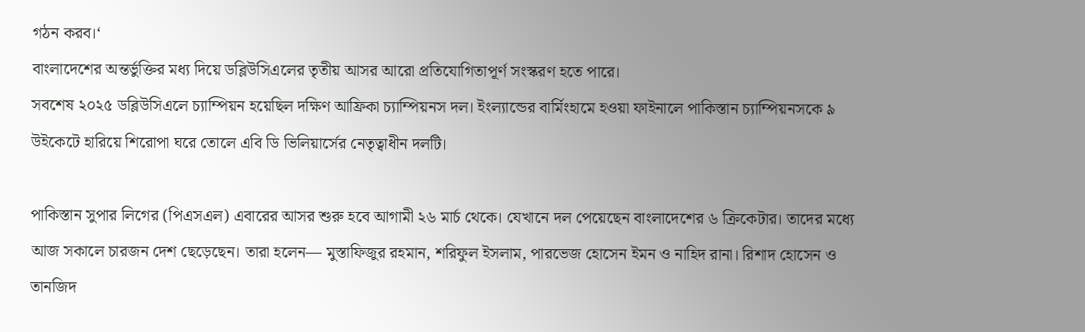গঠন করব।‘
বাংলাদেশের অন্তর্ভুক্তির মধ্য দিয়ে ডব্লিউসিএলের তৃতীয় আসর আরো প্রতিযোগিতাপূর্ণ সংস্করণ হতে পারে।
সবশেষ ২০২৫ ডব্লিউসিএলে চ্যাম্পিয়ন হয়েছিল দক্ষিণ আফ্রিকা চ্যাম্পিয়নস দল। ইংল্যান্ডের বার্মিংহামে হওয়া ফাইনালে পাকিস্তান চ্যাম্পিয়নসকে ৯ উইকেটে হারিয়ে শিরোপা ঘরে তোলে এবি ডি ভিলিয়ার্সের নেতৃত্বাধীন দলটি।

পাকিস্তান সুপার লিগের (পিএসএল) এবারের আসর শুরু হবে আগামী ২৬ মার্চ থেকে। যেখানে দল পেয়েছেন বাংলাদেশের ৬ ক্রিকেটার। তাদের মধ্যে আজ সকালে চারজন দেশ ছেড়েছেন। তারা হলেন— মুস্তাফিজুর রহমান, শরিফুল ইসলাম, পারভেজ হোসেন ইমন ও নাহিদ রানা। রিশাদ হোসেন ও তানজিদ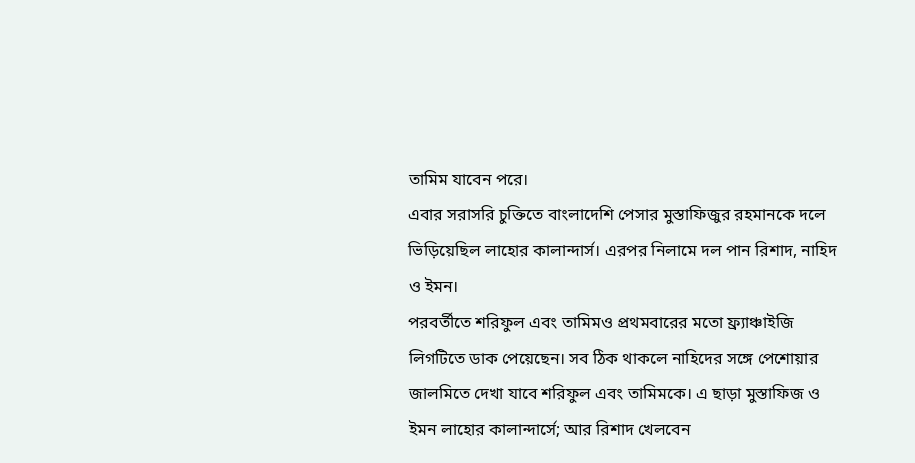তামিম যাবেন পরে।
এবার সরাসরি চুক্তিতে বাংলাদেশি পেসার মুস্তাফিজুর রহমানকে দলে ভিড়িয়েছিল লাহোর কালান্দার্স। এরপর নিলামে দল পান রিশাদ, নাহিদ ও ইমন।
পরবর্তীতে শরিফুল এবং তামিমও প্রথমবারের মতো ফ্র্যাঞ্চাইজি লিগটিতে ডাক পেয়েছেন। সব ঠিক থাকলে নাহিদের সঙ্গে পেশোয়ার জালমিতে দেখা যাবে শরিফুল এবং তামিমকে। এ ছাড়া মুস্তাফিজ ও ইমন লাহোর কালান্দার্সে; আর রিশাদ খেলবেন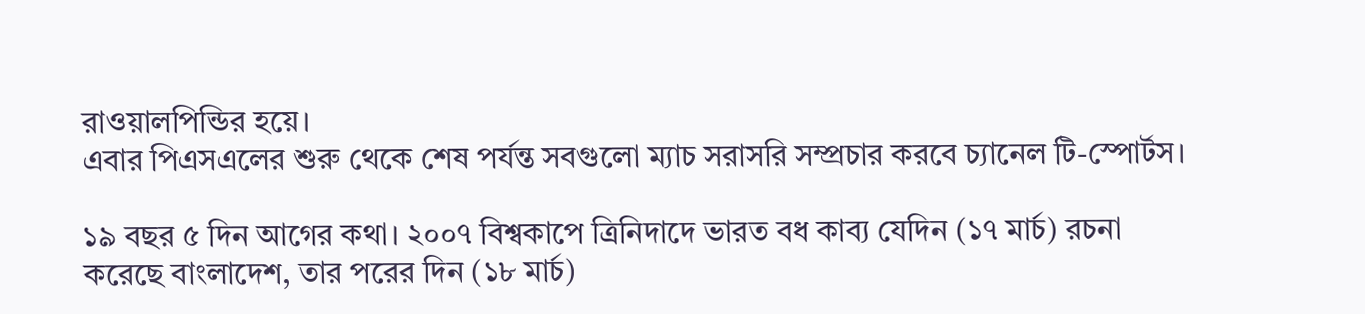রাওয়ালপিন্ডির হয়ে।
এবার পিএসএলের শুরু থেকে শেষ পর্যন্ত সবগুলো ম্যাচ সরাসরি সম্প্রচার করবে চ্যানেল টি-স্পোর্টস।

১৯ বছর ৫ দিন আগের কথা। ২০০৭ বিশ্বকাপে ত্রিনিদাদে ভারত বধ কাব্য যেদিন (১৭ মার্চ) রচনা করেছে বাংলাদেশ, তার পরের দিন (১৮ মার্চ)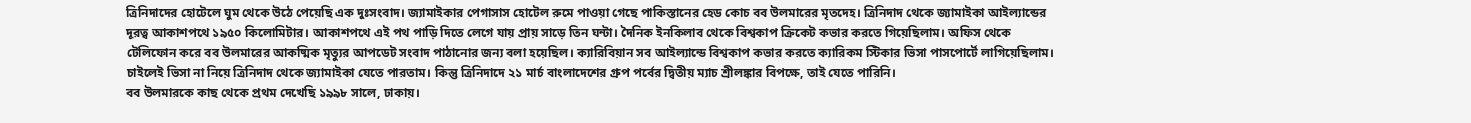ত্রিনিদাদের হোটেলে ঘুম থেকে উঠে পেয়েছি এক দুঃসংবাদ। জ্যামাইকার পেগাসাস হোটেল রুমে পাওয়া গেছে পাকিস্তানের হেড কোচ বব উলমারের মৃতদেহ। ত্রিনিদাদ থেকে জ্যামাইকা আইল্যান্ডের দূরত্ব আকাশপথে ১৯৫০ কিলোমিটার। আকাশপথে এই পথ পাড়ি দিতে লেগে যায় প্রায় সাড়ে তিন ঘন্টা। দৈনিক ইনকিলাব থেকে বিশ্বকাপ ক্রিকেট কভার করতে গিয়েছিলাম। অফিস থেকে টেলিফোন করে বব উলমারের আকষ্মিক মৃত্যুর আপডেট সংবাদ পাঠানোর জন্য বলা হয়েছিল। ক্যারিবিয়ান সব আইল্যান্ডে বিশ্বকাপ কভার করতে ক্যারিকম স্টিকার ভিসা পাসপোর্টে লাগিয়েছিলাম। চাইলেই ভিসা না নিয়ে ত্রিনিদাদ থেকে জ্যামাইকা যেতে পারতাম। কিন্তু ত্রিনিদাদে ২১ মার্চ বাংলাদেশের গ্রুপ পর্বের দ্বিতীয় ম্যাচ শ্রীলঙ্কার বিপক্ষে, তাই যেতে পারিনি।
বব উলমারকে কাছ থেকে প্রথম দেখেছি ১৯৯৮ সালে, ঢাকায়।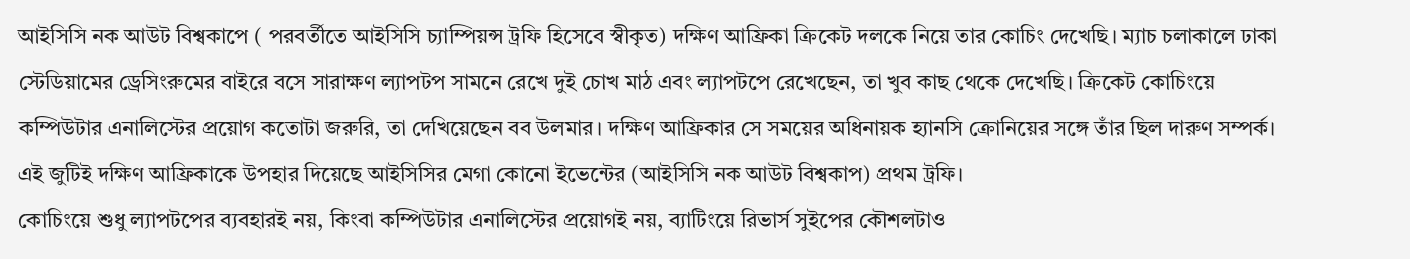আইসিসি নক আউট বিশ্বকাপে ( পরবর্তীতে আইসিসি চ্যাম্পিয়ন্স ট্রফি হিসেবে স্বীকৃত) দক্ষিণ আফ্রিকা ক্রিকেট দলকে নিয়ে তার কোচিং দেখেছি। ম্যাচ চলাকালে ঢাকা স্টেডিয়ামের ড্রেসিংরুমের বাইরে বসে সারাক্ষণ ল্যাপটপ সামনে রেখে দুই চোখ মাঠ এবং ল্যাপটপে রেখেছেন, তা খুব কাছ থেকে দেখেছি। ক্রিকেট কোচিংয়ে কম্পিউটার এনালিস্টের প্রয়োগ কতোটা জরুরি, তা দেখিয়েছেন বব উলমার। দক্ষিণ আফ্রিকার সে সময়ের অধিনায়ক হ্যানসি ক্রোনিয়ের সঙ্গে তাঁর ছিল দারুণ সম্পর্ক। এই জুটিই দক্ষিণ আফ্রিকাকে উপহার দিয়েছে আইসিসির মেগা কোনো ইভেন্টের (আইসিসি নক আউট বিশ্বকাপ) প্রথম ট্রফি।
কোচিংয়ে শুধু ল্যাপটপের ব্যবহারই নয়, কিংবা কম্পিউটার এনালিস্টের প্রয়োগই নয়, ব্যাটিংয়ে রিভার্স সুইপের কৌশলটাও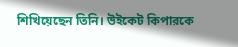শিখিয়েছেন তিনি। উইকেট কিপারকে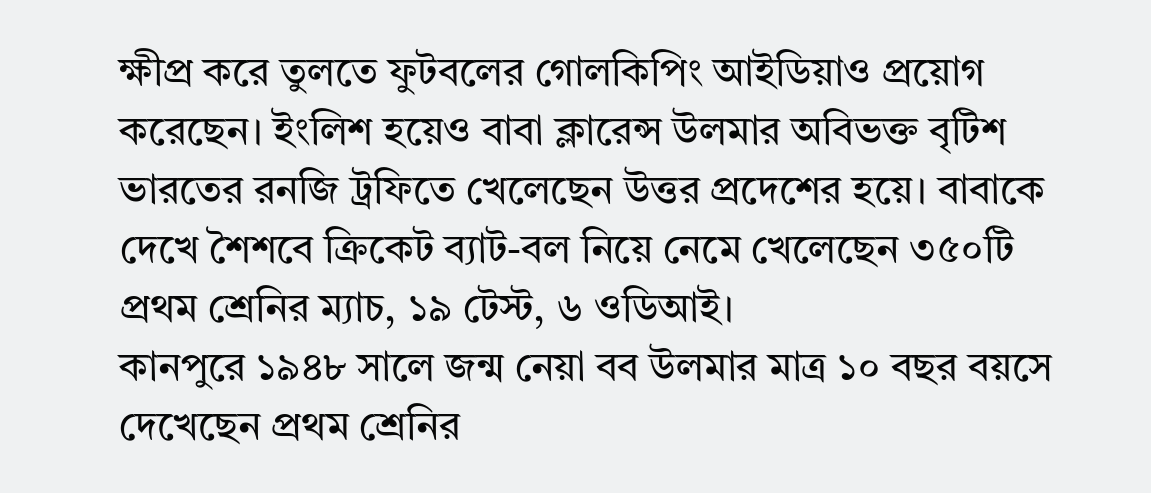ক্ষীপ্র করে তুলতে ফুটবলের গোলকিপিং আইডিয়াও প্রয়োগ করেছেন। ইংলিশ হয়েও বাবা ক্লারেন্স উলমার অবিভক্ত বৃটিশ ভারতের রনজি ট্রফিতে খেলেছেন উত্তর প্রদেশের হয়ে। বাবাকে দেখে শৈশবে ক্রিকেট ব্যাট-বল নিয়ে নেমে খেলেছেন ৩৫০টি প্রথম শ্রেনির ম্যাচ, ১৯ টেস্ট, ৬ ওডিআই।
কানপুরে ১৯৪৮ সালে জন্ম নেয়া বব উলমার মাত্র ১০ বছর বয়সে দেখেছেন প্রথম শ্রেনির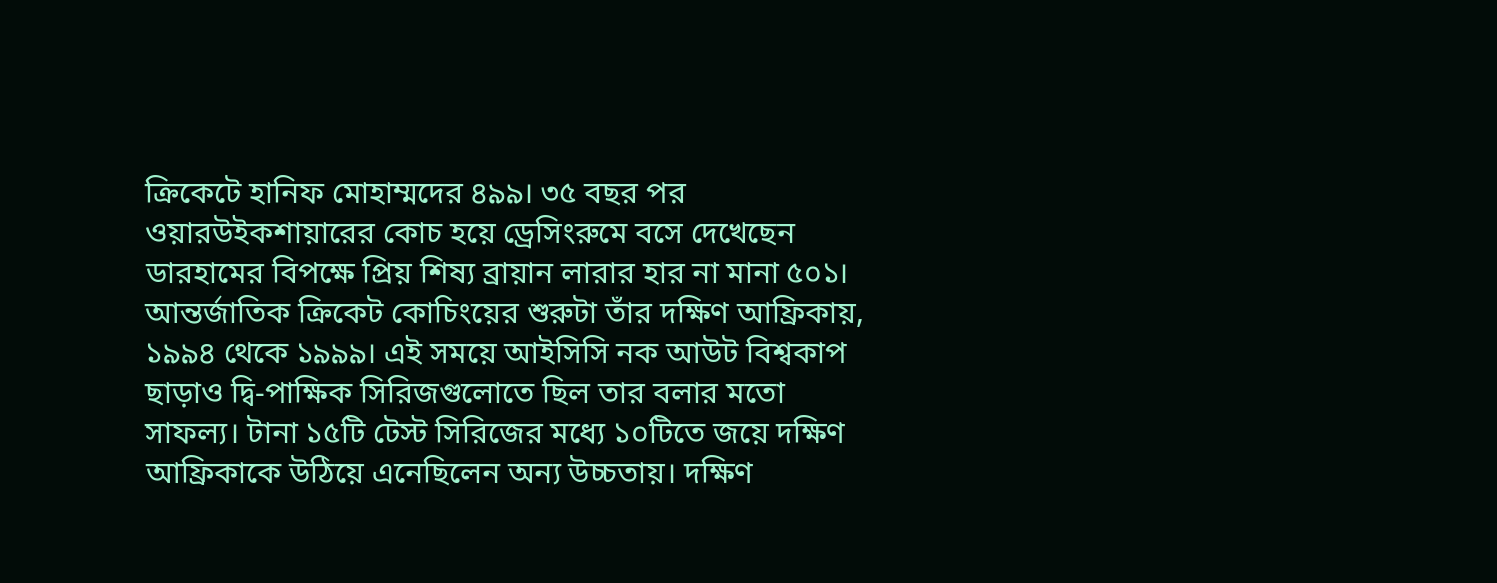ক্রিকেটে হানিফ মোহাম্মদের ৪৯৯। ৩৫ বছর পর ওয়ারউইকশায়ারের কোচ হয়ে ড্রেসিংরুমে বসে দেখেছেন ডারহামের বিপক্ষে প্রিয় শিষ্য ব্রায়ান লারার হার না মানা ৫০১।
আন্তর্জাতিক ক্রিকেট কোচিংয়ের শুরুটা তাঁর দক্ষিণ আফ্রিকায়, ১৯৯৪ থেকে ১৯৯৯। এই সময়ে আইসিসি নক আউট বিশ্বকাপ ছাড়াও দ্বি-পাক্ষিক সিরিজগুলোতে ছিল তার বলার মতো সাফল্য। টানা ১৫টি টেস্ট সিরিজের মধ্যে ১০টিতে জয়ে দক্ষিণ আফ্রিকাকে উঠিয়ে এনেছিলেন অন্য উচ্চতায়। দক্ষিণ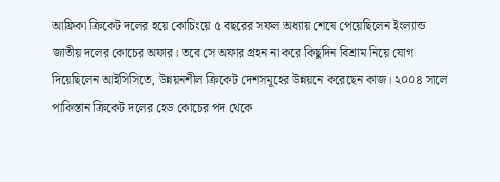আফ্রিকা ক্রিকেট দলের হয়ে কোচিংয়ে ৫ বছরের সফল অধ্যায় শেষে পেয়েছিলেন ইংল্যান্ড জাতীয় দলের কোচের অফার। তবে সে অফার গ্রহন না করে কিছুদিন বিশ্রাম নিয়ে যোগ দিয়েছিলেন আইসিসিতে, উন্নয়নশীল ক্রিকেট দেশসমূহের উন্নয়নে করেছেন কাজ। ২০০৪ সালে পাকিস্তান ক্রিকেট দলের হেড কোচের পদ থেকে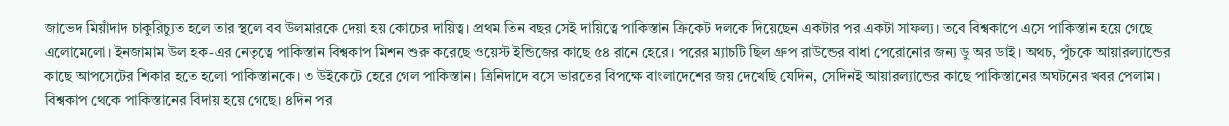জাভেদ মিয়াঁদাদ চাকুরিচ্যুত হলে তার স্থলে বব উলমারকে দেয়া হয় কোচের দায়িত্ব। প্রথম তিন বছর সেই দায়িত্বে পাকিস্তান ক্রিকেট দলকে দিয়েছেন একটার পর একটা সাফল্য। তবে বিশ্বকাপে এসে পাকিস্তান হয়ে গেছে এলোমেলো। ইনজামাম উল হক-এর নেতৃত্বে পাকিস্তান বিশ্বকাপ মিশন শুরু করেছে ওয়েস্ট ইন্ডিজের কাছে ৫৪ রানে হেরে। পরের ম্যাচটি ছিল গ্রুপ রাউন্ডের বাধা পেরোনোর জন্য ডু অর ডাই। অথচ, পুঁচকে আয়ারল্যান্ডের কাছে আপসেটের শিকার হতে হলো পাকিস্তানকে। ৩ উইকেটে হেরে গেল পাকিস্তান। ত্রিনিদাদে বসে ভারতের বিপক্ষে বাংলাদেশের জয় দেখেছি যেদিন, সেদিনই আয়ারল্যান্ডের কাছে পাকিস্তানের অঘটনের খবর পেলাম। বিশ্বকাপ থেকে পাকিস্তানের বিদায় হয়ে গেছে। ৪দিন পর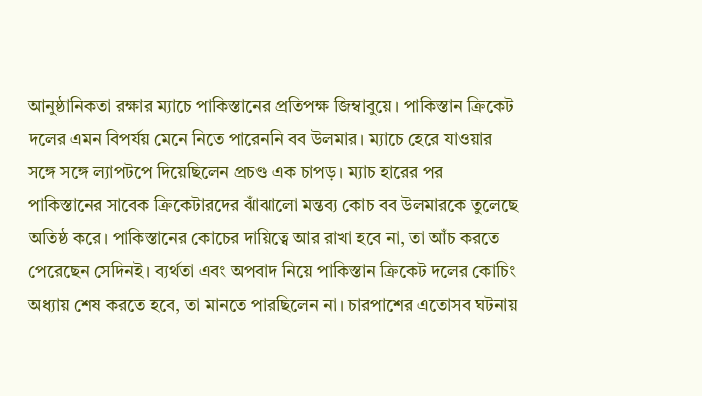আনুষ্ঠানিকতা রক্ষার ম্যাচে পাকিস্তানের প্রতিপক্ষ জিম্বাবুয়ে। পাকিস্তান ক্রিকেট দলের এমন বিপর্যয় মেনে নিতে পারেননি বব উলমার। ম্যাচে হেরে যাওয়ার সঙ্গে সঙ্গে ল্যাপটপে দিয়েছিলেন প্রচণ্ড এক চাপড়। ম্যাচ হারের পর পাকিস্তানের সাবেক ক্রিকেটারদের ঝাঁঝালো মন্তব্য কোচ বব উলমারকে তুলেছে অতিষ্ঠ করে। পাকিস্তানের কোচের দায়িত্বে আর রাখা হবে না, তা আঁচ করতে পেরেছেন সেদিনই। ব্যর্থতা এবং অপবাদ নিয়ে পাকিস্তান ক্রিকেট দলের কোচিং অধ্যায় শেষ করতে হবে, তা মানতে পারছিলেন না। চারপাশের এতোসব ঘটনায়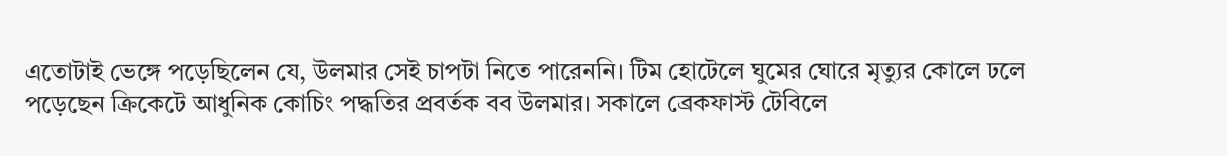এতোটাই ভেঙ্গে পড়েছিলেন যে, উলমার সেই চাপটা নিতে পারেননি। টিম হোটেলে ঘুমের ঘোরে মৃত্যুর কোলে ঢলে পড়েছেন ক্রিকেটে আধুনিক কোচিং পদ্ধতির প্রবর্তক বব উলমার। সকালে ব্রেকফাস্ট টেবিলে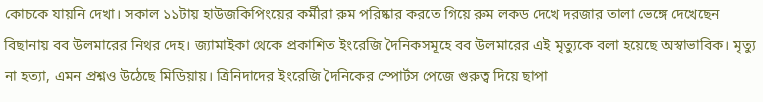কোচকে যায়নি দেখা। সকাল ১১টায় হাউজকিপিংয়ের কর্মীরা রুম পরিষ্কার করতে গিয়ে রুম লকড দেখে দরজার তালা ভেঙ্গে দেখেছেন বিছানায় বব উলমারের নিথর দেহ। জ্যামাইকা থেকে প্রকাশিত ইংরেজি দৈনিকসমূহে বব উলমারের এই মৃত্যুকে বলা হয়েছে অস্বাভাবিক। মৃত্যু না হত্যা, এমন প্রশ্নও উঠেছে মিডিয়ায়। ত্রিনিদাদের ইংরেজি দৈনিকের স্পোর্টস পেজে গুরুত্ব দিয়ে ছাপা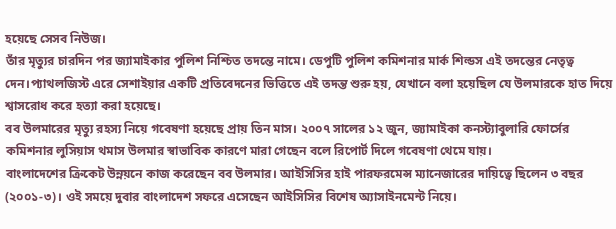হয়েছে সেসব নিউজ।
তাঁর মৃত্যুর চারদিন পর জ্যামাইকার পুলিশ নিশ্চিত তদন্তে নামে। ডেপুটি পুলিশ কমিশনার মার্ক শিল্ডস এই তদন্তের নেতৃত্ব দেন।প্যাথলজিস্ট এরে সেশাইয়ার একটি প্রতিবেদনের ভিত্তিতে এই তদন্ত শুরু হয়, যেখানে বলা হয়েছিল যে উলমারকে হাত দিয়ে শ্বাসরোধ করে হত্যা করা হয়েছে।
বব উলমারের মৃত্যু রহস্য নিয়ে গবেষণা হয়েছে প্রায় তিন মাস। ২০০৭ সালের ১২ জুন, জ্যামাইকা কনস্ট্যাবুলারি ফোর্সের কমিশনার লুসিয়াস থমাস উলমার স্বাভাবিক কারণে মারা গেছেন বলে রিপোর্ট দিলে গবেষণা থেমে যায়।
বাংলাদেশের ক্রিকেট উন্নয়নে কাজ করেছেন বব উলমার। আইসিসির হাই পারফরমেন্স ম্যানেজারের দায়িত্বে ছিলেন ৩ বছর (২০০১-৩)। ওই সময়ে দুবার বাংলাদেশ সফরে এসেছেন আইসিসির বিশেষ অ্যাসাইনমেন্ট নিয়ে।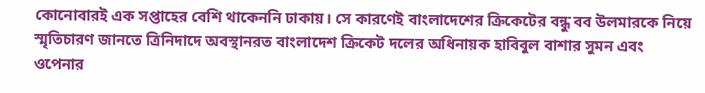কোনোবারই এক সপ্তাহের বেশি থাকেননি ঢাকায়। সে কারণেই বাংলাদেশের ক্রিকেটের বন্ধু বব উলমারকে নিয়ে স্মৃতিচারণ জানতে ত্রিনিদাদে অবস্থানরত বাংলাদেশ ক্রিকেট দলের অধিনায়ক হাবিবুল বাশার সুমন এবং ওপেনার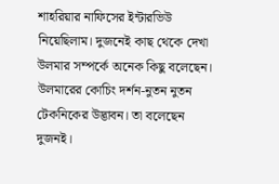শাহরিয়ার নাফিসের ইন্টারভিউ নিয়েছিলাম। দুজনেই কাছ থেকে দেখা উলমার সম্পর্কে অনেক কিছু বলেছেন। উলমারের কোচিং দর্শন-নুতন নুতন টেকনিকের উদ্ভাবন। তা বলেছেন দুজনই।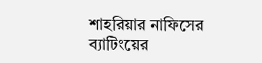শাহরিয়ার নাফিসের ব্যাটিংয়ের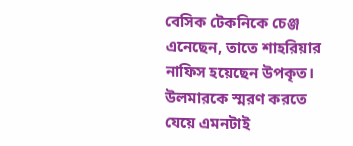বেসিক টেকনিকে চেঞ্জ এনেছেন, তাতে শাহরিয়ার নাফিস হয়েছেন উপকৃত। উলমারকে স্মরণ করতে যেয়ে এমনটাই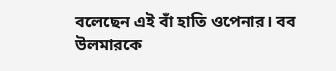বলেছেন এই বাঁ হাতি ওপেনার। বব উলমারকে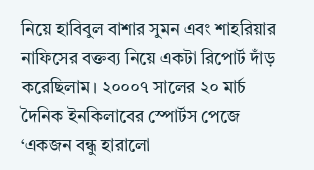নিয়ে হাবিবুল বাশার সুমন এবং শাহরিয়ার নাফিসের বক্তব্য নিয়ে একটা রিপোর্ট দাঁড় করেছিলাম। ২০০০৭ সালের ২০ মার্চ দৈনিক ইনকিলাবের স্পোর্টস পেজে ‘একজন বন্ধু হারালো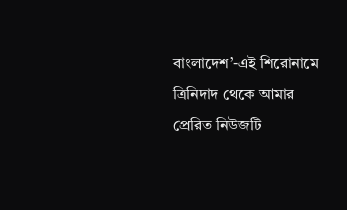বাংলাদেশ’-এই শিরোনামে ত্রিনিদাদ থেকে আমার প্রেরিত নিউজটি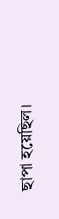ছাপা হয়েছিল।